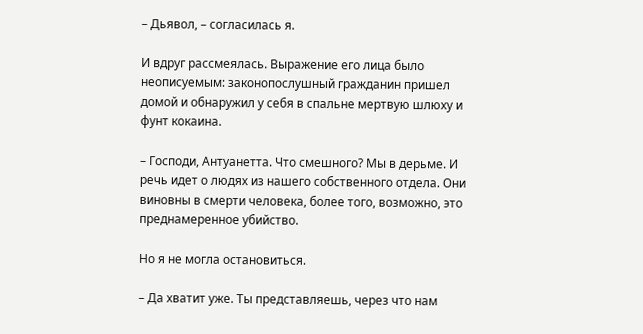– Дьявол, – согласилась я.

И вдруг рассмеялась. Выражение его лица было неописуемым: законопослушный гражданин пришел домой и обнаружил у себя в спальне мертвую шлюху и фунт кокаина.

– Господи, Антуанетта. Что смешного? Мы в дерьме. И речь идет о людях из нашего собственного отдела. Они виновны в смерти человека, более того, возможно, это преднамеренное убийство.

Но я не могла остановиться.

– Да хватит уже. Ты представляешь, через что нам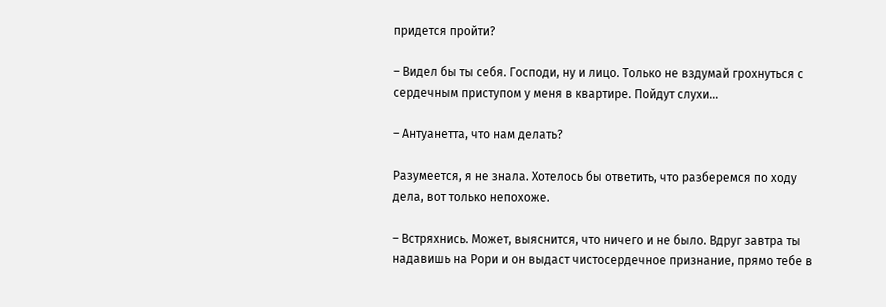придется пройти?

– Видел бы ты себя. Господи, ну и лицо. Только не вздумай грохнуться с сердечным приступом у меня в квартире. Пойдут слухи…

– Антуанетта, что нам делать?

Разумеется, я не знала. Хотелось бы ответить, что разберемся по ходу дела, вот только непохоже.

– Встряхнись. Может, выяснится, что ничего и не было. Вдруг завтра ты надавишь на Рори и он выдаст чистосердечное признание, прямо тебе в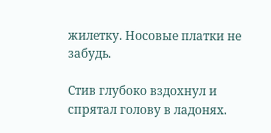жилетку. Носовые платки не забудь.

Стив глубоко вздохнул и спрятал голову в ладонях.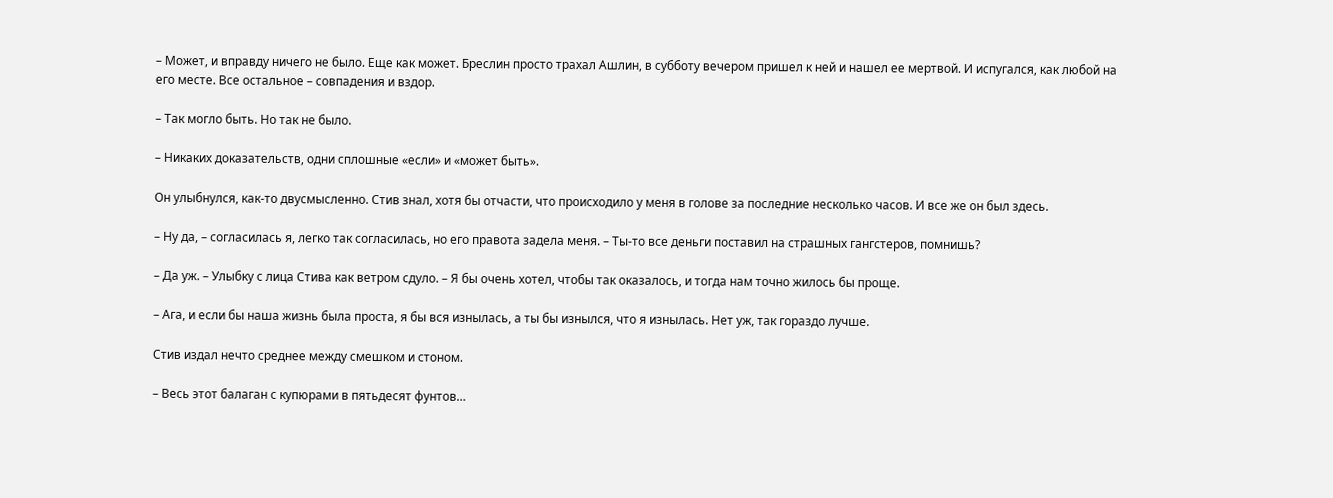– Может, и вправду ничего не было. Еще как может. Бреслин просто трахал Ашлин, в субботу вечером пришел к ней и нашел ее мертвой. И испугался, как любой на его месте. Все остальное – совпадения и вздор.

– Так могло быть. Но так не было.

– Никаких доказательств, одни сплошные «если» и «может быть».

Он улыбнулся, как-то двусмысленно. Стив знал, хотя бы отчасти, что происходило у меня в голове за последние несколько часов. И все же он был здесь.

– Ну да, – согласилась я, легко так согласилась, но его правота задела меня. – Ты-то все деньги поставил на страшных гангстеров, помнишь?

– Да уж. – Улыбку с лица Стива как ветром сдуло. – Я бы очень хотел, чтобы так оказалось, и тогда нам точно жилось бы проще.

– Ага, и если бы наша жизнь была проста, я бы вся изнылась, а ты бы изнылся, что я изнылась. Нет уж, так гораздо лучше.

Стив издал нечто среднее между смешком и стоном.

– Весь этот балаган с купюрами в пятьдесят фунтов…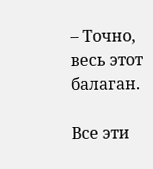– Точно, весь этот балаган.

Все эти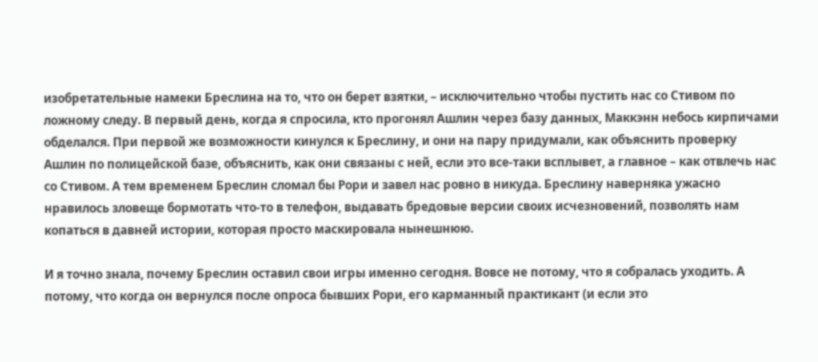изобретательные намеки Бреслина на то, что он берет взятки, – исключительно чтобы пустить нас со Стивом по ложному следу. В первый день, когда я спросила, кто прогонял Ашлин через базу данных, Маккэнн небось кирпичами обделался. При первой же возможности кинулся к Бреслину, и они на пару придумали, как объяснить проверку Ашлин по полицейской базе, объяснить, как они связаны с ней, если это все-таки всплывет, а главное – как отвлечь нас со Стивом. А тем временем Бреслин сломал бы Рори и завел нас ровно в никуда. Бреслину наверняка ужасно нравилось зловеще бормотать что-то в телефон, выдавать бредовые версии своих исчезновений, позволять нам копаться в давней истории, которая просто маскировала нынешнюю.

И я точно знала, почему Бреслин оставил свои игры именно сегодня. Вовсе не потому, что я собралась уходить. А потому, что когда он вернулся после опроса бывших Рори, его карманный практикант (и если это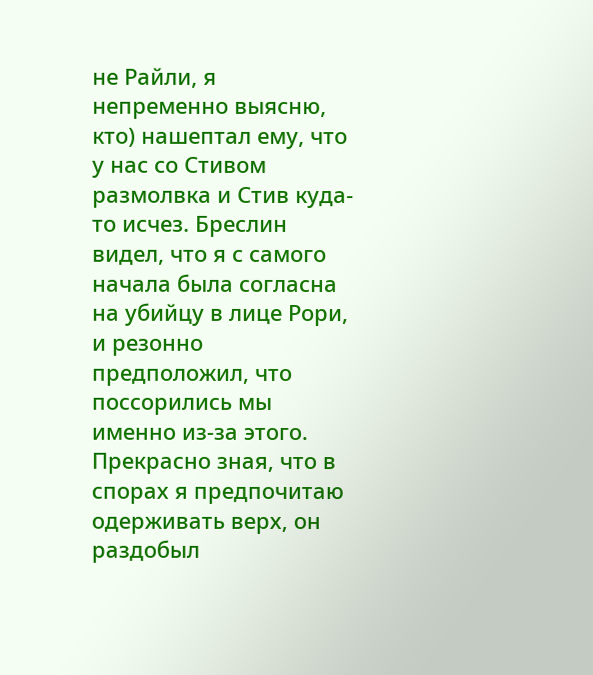не Райли, я непременно выясню, кто) нашептал ему, что у нас со Стивом размолвка и Стив куда-то исчез. Бреслин видел, что я с самого начала была согласна на убийцу в лице Рори, и резонно предположил, что поссорились мы именно из-за этого. Прекрасно зная, что в спорах я предпочитаю одерживать верх, он раздобыл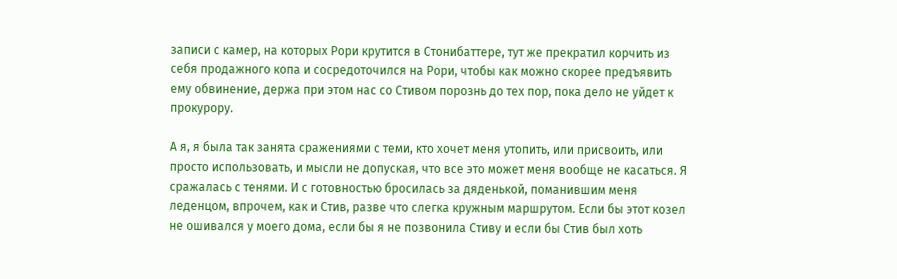записи с камер, на которых Рори крутится в Стонибаттере, тут же прекратил корчить из себя продажного копа и сосредоточился на Рори, чтобы как можно скорее предъявить ему обвинение, держа при этом нас со Стивом порознь до тех пор, пока дело не уйдет к прокурору.

А я, я была так занята сражениями с теми, кто хочет меня утопить, или присвоить, или просто использовать, и мысли не допуская, что все это может меня вообще не касаться. Я сражалась с тенями. И с готовностью бросилась за дяденькой, поманившим меня леденцом, впрочем, как и Стив, разве что слегка кружным маршрутом. Если бы этот козел не ошивался у моего дома, если бы я не позвонила Стиву и если бы Стив был хоть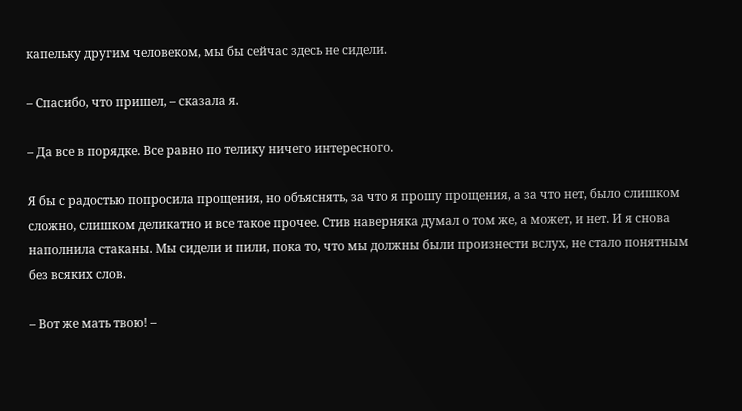капельку другим человеком, мы бы сейчас здесь не сидели.

– Спасибо, что пришел, – сказала я.

– Да все в порядке. Все равно по телику ничего интересного.

Я бы с радостью попросила прощения, но объяснять, за что я прошу прощения, а за что нет, было слишком сложно, слишком деликатно и все такое прочее. Стив наверняка думал о том же, а может, и нет. И я снова наполнила стаканы. Мы сидели и пили, пока то, что мы должны были произнести вслух, не стало понятным без всяких слов.

– Вот же мать твою! –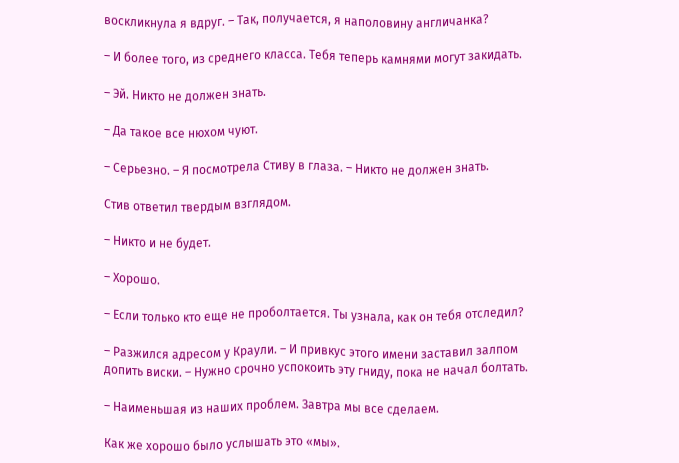воскликнула я вдруг. – Так, получается, я наполовину англичанка?

– И более того, из среднего класса. Тебя теперь камнями могут закидать.

– Эй. Никто не должен знать.

– Да такое все нюхом чуют.

– Серьезно. – Я посмотрела Стиву в глаза. – Никто не должен знать.

Стив ответил твердым взглядом.

– Никто и не будет.

– Хорошо.

– Если только кто еще не проболтается. Ты узнала, как он тебя отследил?

– Разжился адресом у Краули. – И привкус этого имени заставил залпом допить виски. – Нужно срочно успокоить эту гниду, пока не начал болтать.

– Наименьшая из наших проблем. Завтра мы все сделаем.

Как же хорошо было услышать это «мы».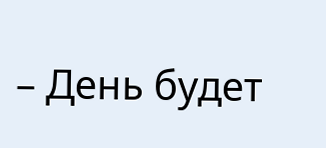– День будет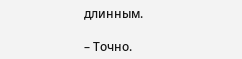длинным.

– Точно.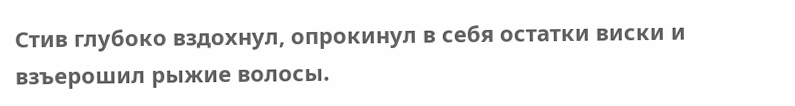Стив глубоко вздохнул, опрокинул в себя остатки виски и взъерошил рыжие волосы.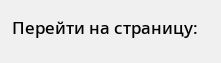Перейти на страницу: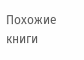Похожие книги